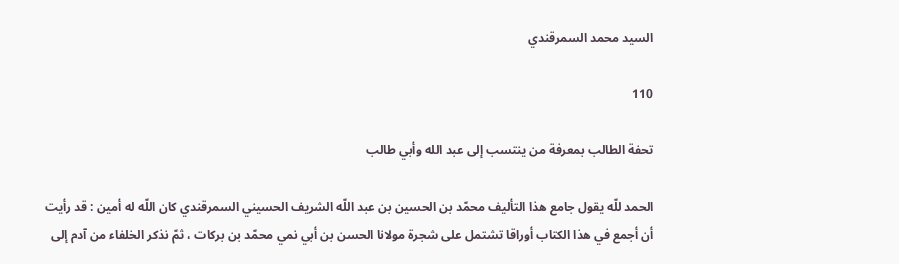السيد محمد السمرقندي

110

تحفة الطالب بمعرفة من ينتسب إلى عبد الله وأبي طالب

الحمد للّه يقول جامع هذا التأليف محمّد بن الحسين بن عبد اللّه الشريف الحسيني السمرقندي كان اللّه له أمين : قد رأيت أن أجمع في هذا الكتاب أوراقا تشتمل على شجرة مولانا الحسن بن أبي نمي محمّد بن بركات ، ثمّ نذكر الخلفاء من آدم إلى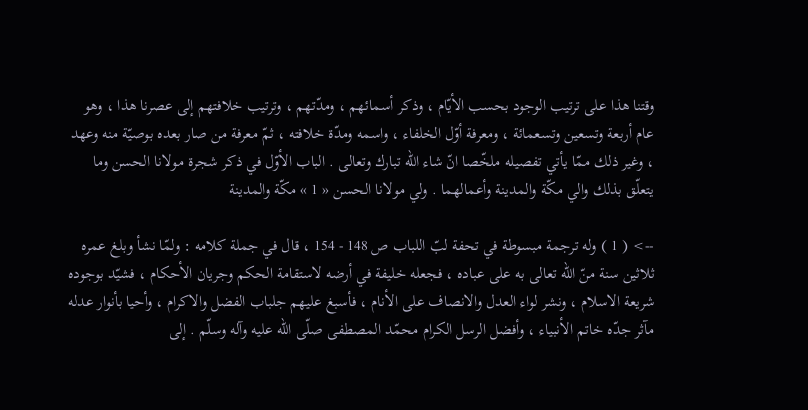وقتنا هذا على ترتيب الوجود بحسب الأيّام ، وذكر أسمائهم ، ومدّتهم ، وترتيب خلافتهم إلى عصرنا هذا ، وهو عام أربعة وتسعين وتسعمائة ، ومعرفة أوّل الخلفاء ، واسمه ومدّة خلافته ، ثمّ معرفة من صار بعده بوصيّة منه وعهد ، وغير ذلك ممّا يأتي تفصيله ملخّصا انّ شاء اللّه تبارك وتعالى . الباب الأوّل في ذكر شجرة مولانا الحسن وما يتعلّق بذلك والي مكّة والمدينة وأعمالهما . ولي مولانا الحسن « 1 » مكّة والمدينة

--> ( 1 ) وله ترجمة مبسوطة في تحفة لبّ اللباب ص 148 - 154 ، قال في جملة كلامه : ولمّا نشأ وبلغ عمره ثلاثين سنة منّ اللّه تعالى به على عباده ، فجعله خليفة في أرضه لاستقامة الحكم وجريان الأحكام ، فشيّد بوجوده شريعة الاسلام ، ونشر لواء العدل والانصاف على الأنام ، فأسبغ عليهم جلباب الفضل والاكرام ، وأحيا بأنوار عدله مآثر جدّه خاتم الأنبياء ، وأفضل الرسل الكرام محمّد المصطفى صلّى اللّه عليه وآله وسلّم . إلى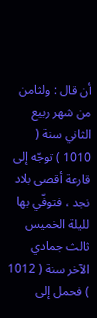أن قال : ولثامن من شهر ربيع الثاني سنة ( 1010 ) توجّه إلى قارعة أقصى بلاد نجد ، فتوفّي بها لليلة الخميس ثالث جمادي الآخر سنة ( 1012 ) فحمل إلى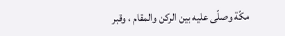مكّة وصلّى عليه بين الركن والمقام ، وقبر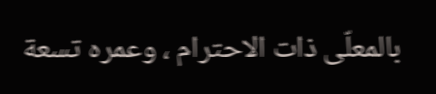بالمعلّى ذات الاحترام ، وعمره تسعة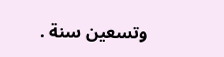وتسعين سنة .